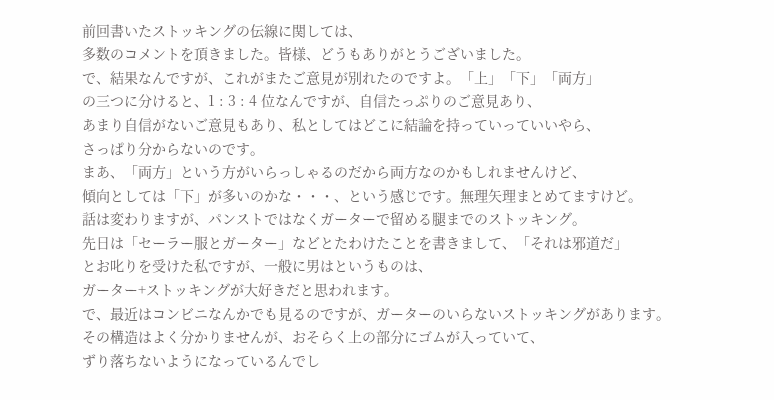前回書いたストッキングの伝線に関しては、
多数のコメントを頂きました。皆様、どうもありがとうございました。
で、結果なんですが、これがまたご意見が別れたのですよ。「上」「下」「両方」
の三つに分けると、1 : 3 : 4 位なんですが、自信たっぷりのご意見あり、
あまり自信がないご意見もあり、私としてはどこに結論を持っていっていいやら、
さっぱり分からないのです。
まあ、「両方」という方がいらっしゃるのだから両方なのかもしれませんけど、
傾向としては「下」が多いのかな・・・、という感じです。無理矢理まとめてますけど。
話は変わりますが、パンストではなくガーターで留める腿までのストッキング。
先日は「セーラー服とガーター」などとたわけたことを書きまして、「それは邪道だ」
とお叱りを受けた私ですが、一般に男はというものは、
ガーター+ストッキングが大好きだと思われます。
で、最近はコンビニなんかでも見るのですが、ガーターのいらないストッキングがあります。
その構造はよく分かりませんが、おそらく上の部分にゴムが入っていて、
ずり落ちないようになっているんでし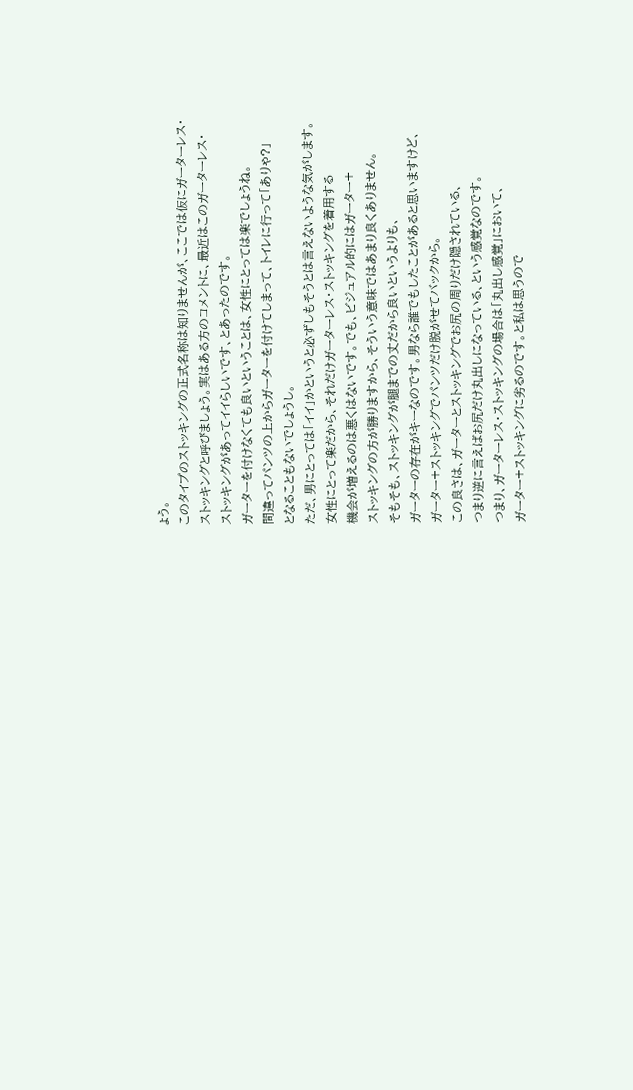ょう。
このタイプのストッキングの正式名称は知りませんが、ここでは仮にガーターレス・
ストッキングと呼びましょう。実はある方のコメントに、最近はこのガーターレス・
ストッキングがあってイイらしいです、とあったのです。
ガーターを付けなくても良いということは、女性にとっては楽でしょうね。
間違ってパンツの上からガーターを付けてしまって、トイレに行って「ありゃ?」
となることもないでしょうし。
ただ、男にとっては「イイ」かというと必ずしもそうとは言えないような気がします。
女性にとって楽だから、それだけガーターレス・ストッキングを着用する
機会が増えるのは悪くはないです。でも、ビジュアル的にはガーター+
ストッキングの方が勝りますから、そういう意味ではあまり良くありません。
そもそも、ストッキングが腿までの丈だから良いというよりも、
ガーターの存在がキーなのです。男なら誰でもしたことがあると思いますけど、
ガーター+ストッキングでパンツだけ脱がせてバックから。
この良さは、ガーターとストッキングでお尻の周りだけ隠されている、
つまり逆に言えばお尻だけ丸出しになっている、という感覚なのです。
つまり、ガーターレス・ストッキングの場合は「丸出し感覚」において、
ガーター+ストッキングに劣るのです。と私は思うので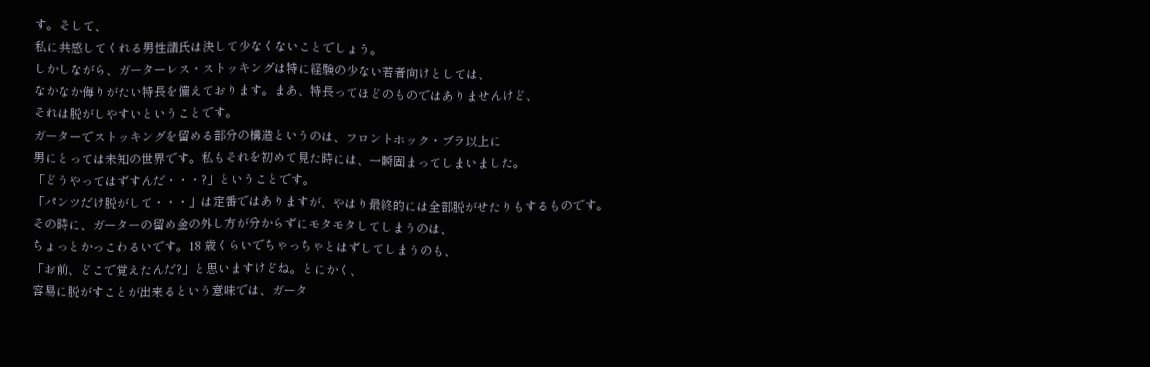す。そして、
私に共感してくれる男性諸氏は決して少なくないことでしょう。
しかしながら、ガーターレス・ストッキングは特に経験の少ない若者向けとしては、
なかなか侮りがたい特長を備えております。まあ、特長ってほどのものではありませんけど、
それは脱がしやすいということです。
ガーターでストッキングを留める部分の構造というのは、フロントホック・ブラ以上に
男にとっては未知の世界です。私もそれを初めて見た時には、一瞬固まってしまいました。
「どうやってはずすんだ・・・?」ということです。
「パンツだけ脱がして・・・」は定番ではありますが、やはり最終的には全部脱がせたりもするものです。
その時に、ガーターの留め金の外し方が分からずにモタモタしてしまうのは、
ちょっとかっこわるいです。18 歳くらいでちゃっちゃとはずしてしまうのも、
「お前、どこで覚えたんだ?」と思いますけどね。とにかく、
容易に脱がすことが出来るという意味では、ガータ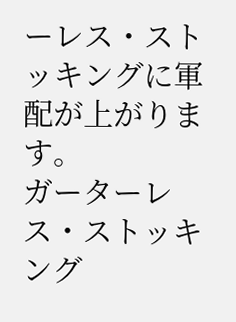ーレス・ストッキングに軍配が上がります。
ガーターレス・ストッキング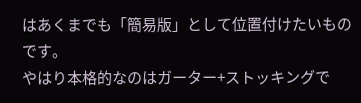はあくまでも「簡易版」として位置付けたいものです。
やはり本格的なのはガーター+ストッキングで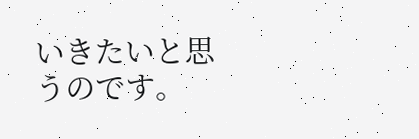いきたいと思うのです。